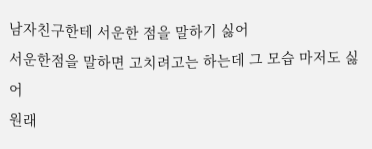남자친구한테 서운한 점을 말하기 싫어
서운한점을 말하면 고치려고는 하는데 그 모습 마저도 싫어
원래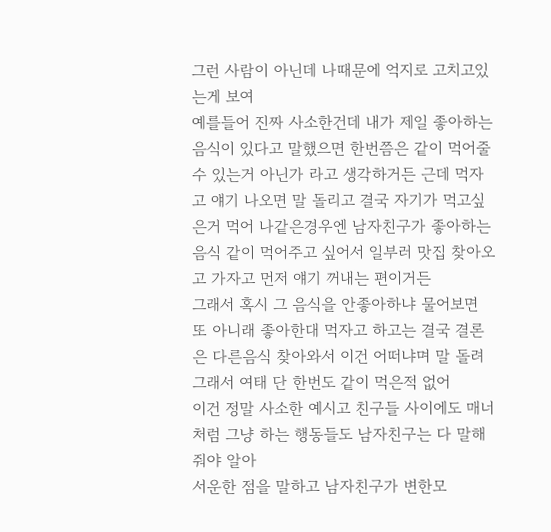그런 사람이 아닌데 나때문에 억지로 고치고있는게 보여
예를들어 진짜 사소한건데 내가 제일 좋아하는 음식이 있다고 말했으면 한번쯤은 같이 먹어줄 수 있는거 아닌가 라고 생각하거든 근데 먹자고 얘기 나오면 말 돌리고 결국 자기가 먹고싶은거 먹어 나같은경우엔 남자친구가 좋아하는 음식 같이 먹어주고 싶어서 일부러 맛집 찾아오고 가자고 먼저 얘기 꺼내는 편이거든
그래서 혹시 그 음식을 안좋아하냐 물어보면 또 아니래 좋아한대 먹자고 하고는 결국 결론은 다른음식 찾아와서 이건 어떠냐며 말 돌려 그래서 여태 단 한번도 같이 먹은적 없어
이건 정말 사소한 예시고 친구들 사이에도 매너처럼 그냥 하는 행동들도 남자친구는 다 말해줘야 알아
서운한 점을 말하고 남자친구가 변한모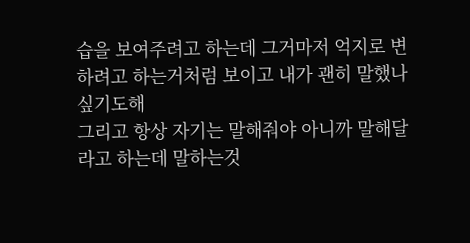습을 보여주려고 하는데 그거마저 억지로 변하려고 하는거처럼 보이고 내가 괜히 말했나 싶기도해
그리고 항상 자기는 말해줘야 아니까 말해달라고 하는데 말하는것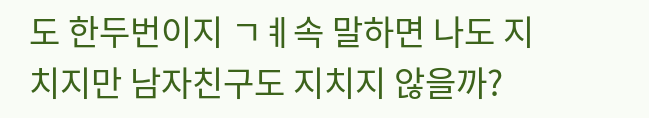도 한두번이지 ㄱㅖ속 말하면 나도 지치지만 남자친구도 지치지 않을까?